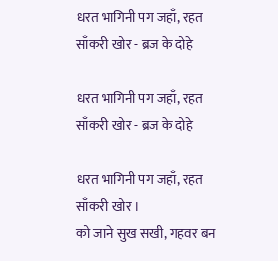धरत भागिनी पग जहाँ, रहत साँकरी खोर - ब्रज के दोहे

धरत भागिनी पग जहाँ, रहत साँकरी खोर - ब्रज के दोहे

धरत भागिनी पग जहाँ, रहत साँकरी खोर ।
को जाने सुख सखी, गहवर बन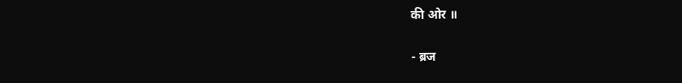की ओर ॥

- ब्रज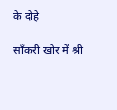के दोहे

साँकरी खोर में श्री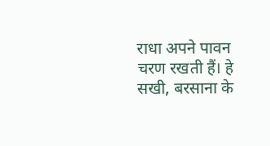राधा अपने पावन चरण रखती हैं। हे सखी, बरसाना के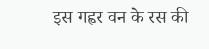इस गह्वर वन के रस की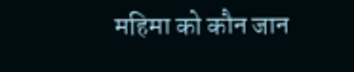महिमा को कौन जान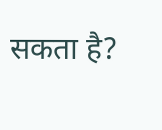सकता है?